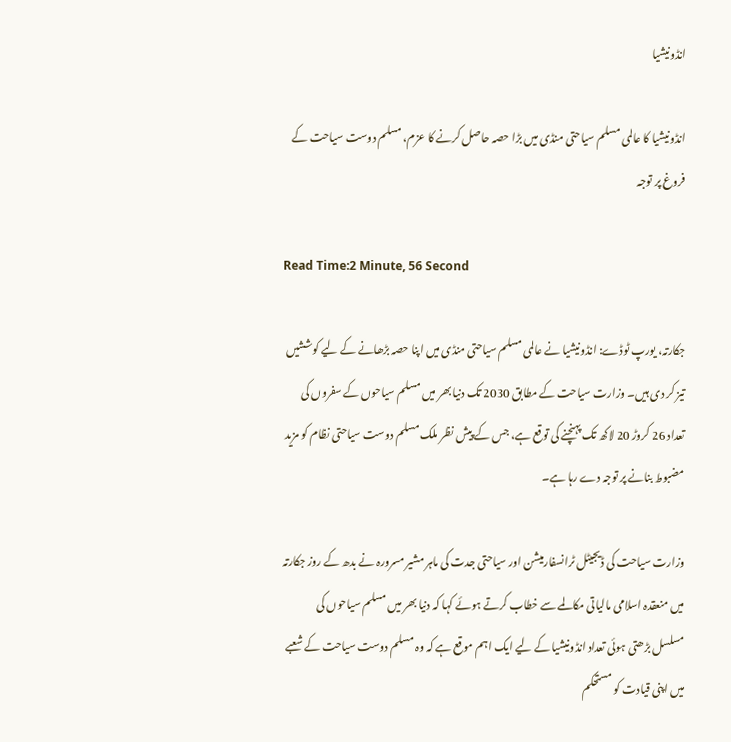انڈونیشیا

انڈونیشیا کا عالمی مسلم سیاحتی منڈی میں بڑا حصہ حاصل کرنے کا عزم، مسلم دوست سیاحت کے فروغ پر توجہ

Read Time:2 Minute, 56 Second

جکارتہ، یورپ ٹوڈے: انڈونیشیا نے عالمی مسلم سیاحتی منڈی میں اپنا حصہ بڑھانے کے لیے کوششیں تیز کر دی ہیں۔ وزارت سیاحت کے مطابق 2030 تک دنیا بھر میں مسلم سیاحوں کے سفروں کی تعداد 26 کروڑ 20 لاکھ تک پہنچنے کی توقع ہے، جس کے پیش نظر ملک مسلم دوست سیاحتی نظام کو مزید مضبوط بنانے پر توجہ دے رہا ہے۔

وزارت سیاحت کی ڈیجیٹل ٹرانسفارمیشن اور سیاحتی جدت کی ماہر مشیر مسرورہ نے بدھ کے روز جکارتہ میں منعقدہ اسلامی مالیاتی مکالمے سے خطاب کرتے ہوئے کہا کہ دنیا بھر میں مسلم سیاحوں کی مسلسل بڑھتی ہوئی تعداد انڈونیشیا کے لیے ایک اہم موقع ہے کہ وہ مسلم دوست سیاحت کے شعبے میں اپنی قیادت کو مستحکم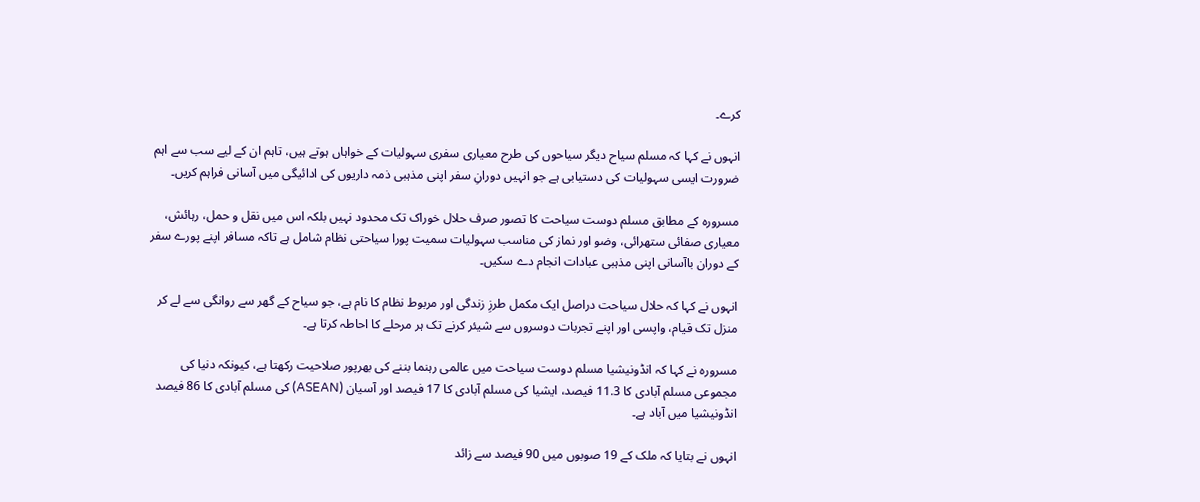کرے۔

انہوں نے کہا کہ مسلم سیاح دیگر سیاحوں کی طرح معیاری سفری سہولیات کے خواہاں ہوتے ہیں، تاہم ان کے لیے سب سے اہم ضرورت ایسی سہولیات کی دستیابی ہے جو انہیں دورانِ سفر اپنی مذہبی ذمہ داریوں کی ادائیگی میں آسانی فراہم کریں۔

مسرورہ کے مطابق مسلم دوست سیاحت کا تصور صرف حلال خوراک تک محدود نہیں بلکہ اس میں نقل و حمل، رہائش، معیاری صفائی ستھرائی، وضو اور نماز کی مناسب سہولیات سمیت پورا سیاحتی نظام شامل ہے تاکہ مسافر اپنے پورے سفر کے دوران باآسانی اپنی مذہبی عبادات انجام دے سکیں۔

انہوں نے کہا کہ حلال سیاحت دراصل ایک مکمل طرزِ زندگی اور مربوط نظام کا نام ہے، جو سیاح کے گھر سے روانگی سے لے کر منزل تک قیام، واپسی اور اپنے تجربات دوسروں سے شیئر کرنے تک ہر مرحلے کا احاطہ کرتا ہے۔

مسرورہ نے کہا کہ انڈونیشیا مسلم دوست سیاحت میں عالمی رہنما بننے کی بھرپور صلاحیت رکھتا ہے، کیونکہ دنیا کی مجموعی مسلم آبادی کا 11.3 فیصد، ایشیا کی مسلم آبادی کا 17 فیصد اور آسیان (ASEAN) کی مسلم آبادی کا 86 فیصد انڈونیشیا میں آباد ہے۔

انہوں نے بتایا کہ ملک کے 19 صوبوں میں 90 فیصد سے زائد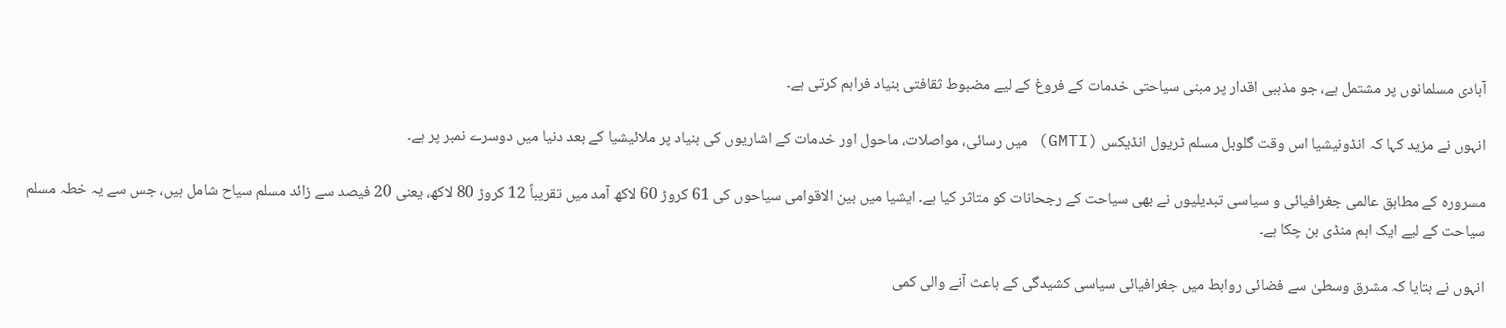آبادی مسلمانوں پر مشتمل ہے، جو مذہبی اقدار پر مبنی سیاحتی خدمات کے فروغ کے لیے مضبوط ثقافتی بنیاد فراہم کرتی ہے۔

انہوں نے مزید کہا کہ انڈونیشیا اس وقت گلوبل مسلم ٹریول انڈیکس (GMTI) میں رسائی، مواصلات، ماحول اور خدمات کے اشاریوں کی بنیاد پر ملائیشیا کے بعد دنیا میں دوسرے نمبر پر ہے۔

مسرورہ کے مطابق عالمی جغرافیائی و سیاسی تبدیلیوں نے بھی سیاحت کے رجحانات کو متاثر کیا ہے۔ ایشیا میں بین الاقوامی سیاحوں کی 61 کروڑ 60 لاکھ آمد میں تقریباً 12 کروڑ 80 لاکھ، یعنی 20 فیصد سے زائد مسلم سیاح شامل ہیں، جس سے یہ خطہ مسلم سیاحت کے لیے ایک اہم منڈی بن چکا ہے۔

انہوں نے بتایا کہ مشرق وسطیٰ سے فضائی روابط میں جغرافیائی سیاسی کشیدگی کے باعث آنے والی کمی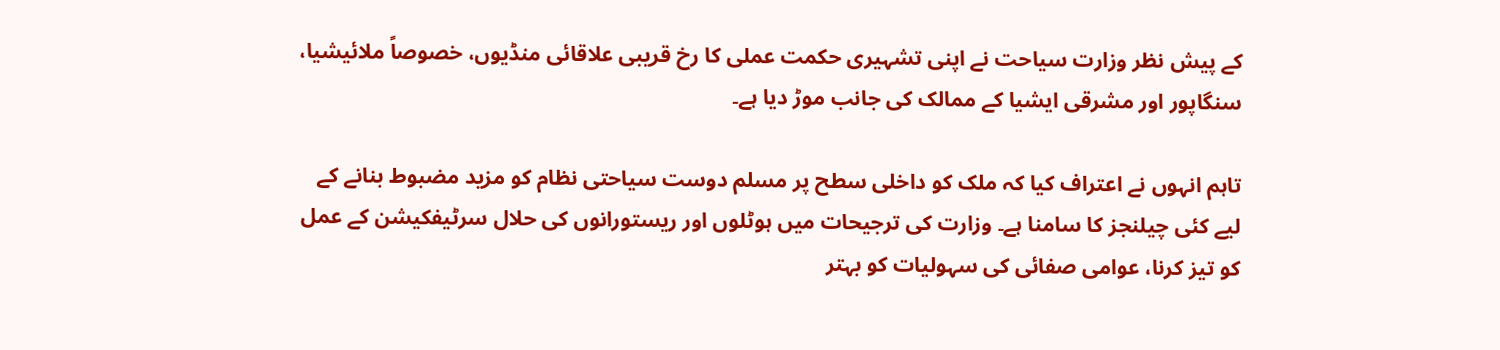کے پیش نظر وزارت سیاحت نے اپنی تشہیری حکمت عملی کا رخ قریبی علاقائی منڈیوں، خصوصاً ملائیشیا، سنگاپور اور مشرقی ایشیا کے ممالک کی جانب موڑ دیا ہے۔

تاہم انہوں نے اعتراف کیا کہ ملک کو داخلی سطح پر مسلم دوست سیاحتی نظام کو مزید مضبوط بنانے کے لیے کئی چیلنجز کا سامنا ہے۔ وزارت کی ترجیحات میں ہوٹلوں اور ریستورانوں کی حلال سرٹیفکیشن کے عمل کو تیز کرنا، عوامی صفائی کی سہولیات کو بہتر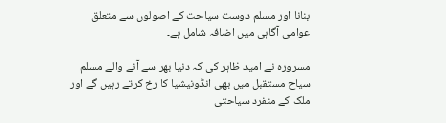بنانا اور مسلم دوست سیاحت کے اصولوں سے متعلق عوامی آگاہی میں اضافہ شامل ہے۔

مسرورہ نے امید ظاہر کی کہ دنیا بھر سے آنے والے مسلم سیاح مستقبل میں بھی انڈونیشیا کا رخ کرتے رہیں گے اور ملک کے منفرد سیاحتی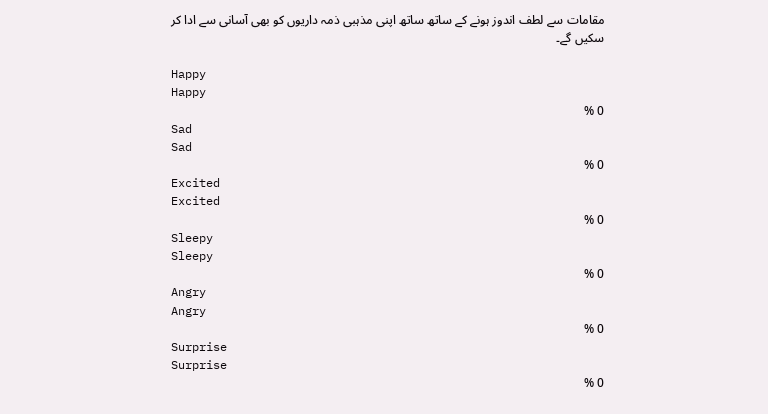مقامات سے لطف اندوز ہونے کے ساتھ ساتھ اپنی مذہبی ذمہ داریوں کو بھی آسانی سے ادا کر سکیں گے۔

Happy
Happy
0 %
Sad
Sad
0 %
Excited
Excited
0 %
Sleepy
Sleepy
0 %
Angry
Angry
0 %
Surprise
Surprise
0 %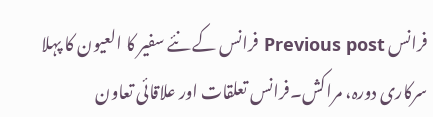فرانس Previous post فرانس کے نئے سفیر کا العیون کا پہلا سرکاری دورہ، مراکش۔فرانس تعلقات اور علاقائی تعاون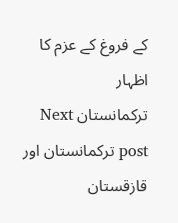کے فروغ کے عزم کا اظہار
ترکمانستان Next post ترکمانستان اور قازقستان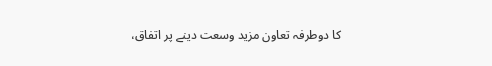کا دوطرفہ تعاون مزید وسعت دینے پر اتفاق،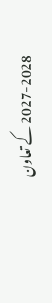2027-2028 کے تعاون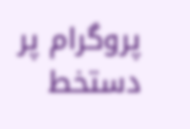پروگرام پر دستخط